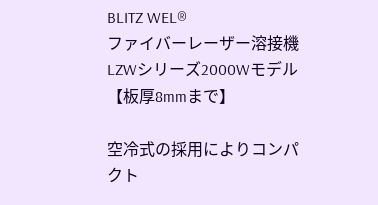BLITZ WEL®
ファイバーレーザー溶接機
LZWシリーズ2000Wモデル
【板厚8mmまで】

空冷式の採用によりコンパクト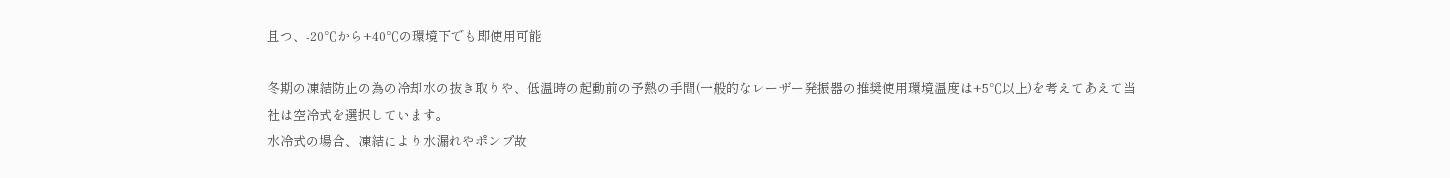且つ、-20℃から+40℃の環境下でも即使用可能

冬期の凍結防止の為の冷却水の抜き取りや、低温時の起動前の予熱の手間(一般的なレーザー発振器の推奨使用環境温度は+5℃以上)を考えてあえて当社は空冷式を選択しています。
水冷式の場合、凍結により水漏れやポンプ故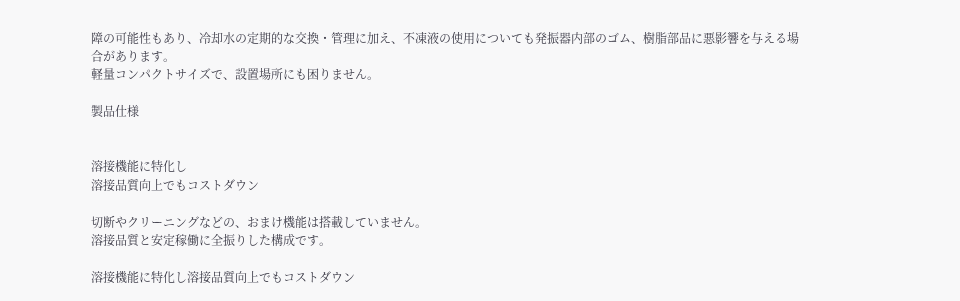障の可能性もあり、冷却水の定期的な交換・管理に加え、不凍液の使用についても発振器内部のゴム、樹脂部品に悪影響を与える場合があります。
軽量コンパクトサイズで、設置場所にも困りません。

製品仕様


溶接機能に特化し
溶接品質向上でもコストダウン

切断やクリーニングなどの、おまけ機能は搭載していません。
溶接品質と安定稼働に全振りした構成です。

溶接機能に特化し溶接品質向上でもコストダウン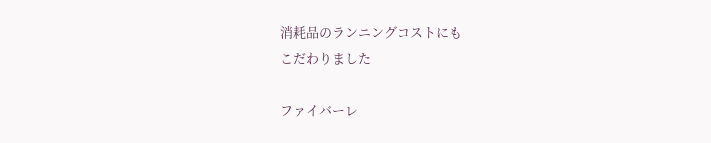消耗品のランニングコストにも
こだわりました

ファイバーレ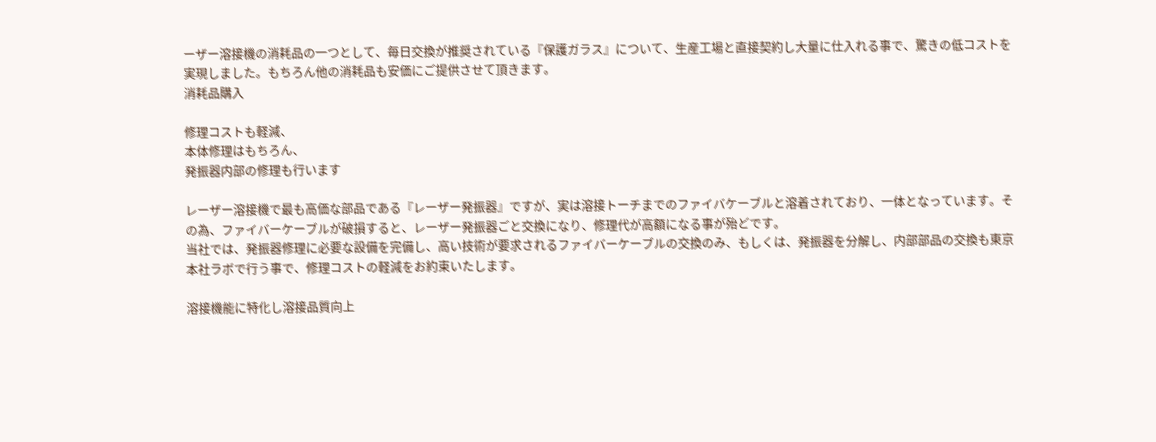ーザー溶接機の消耗品の一つとして、毎日交換が推奨されている『保護ガラス』について、生産工場と直接契約し大量に仕入れる事で、驚きの低コストを実現しました。もちろん他の消耗品も安価にご提供させて頂きます。
消耗品購入

修理コストも軽減、
本体修理はもちろん、
発振器内部の修理も行います

レーザー溶接機で最も高価な部品である『レーザー発振器』ですが、実は溶接トーチまでのファイバケーブルと溶着されており、一体となっています。その為、ファイバーケーブルが破損すると、レーザー発振器ごと交換になり、修理代が高額になる事が殆どです。
当社では、発振器修理に必要な設備を完備し、高い技術が要求されるファイバーケーブルの交換のみ、もしくは、発振器を分解し、内部部品の交換も東京本社ラボで行う事で、修理コストの軽減をお約束いたします。

溶接機能に特化し溶接品質向上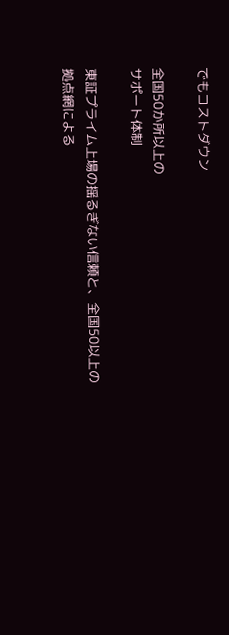でもコストダウン

全国50か所以上の
サポート体制

東証プライム上場の揺るぎない信頼と、全国50以上の拠点網による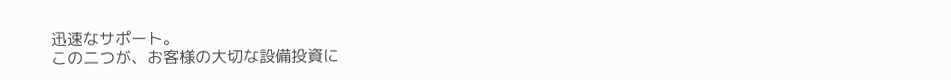迅速なサポート。
この二つが、お客様の大切な設備投資に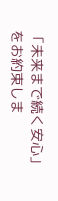「未来まで続く安心」をお約束しま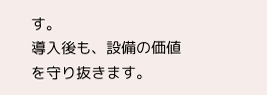す。
導入後も、設備の価値を守り抜きます。